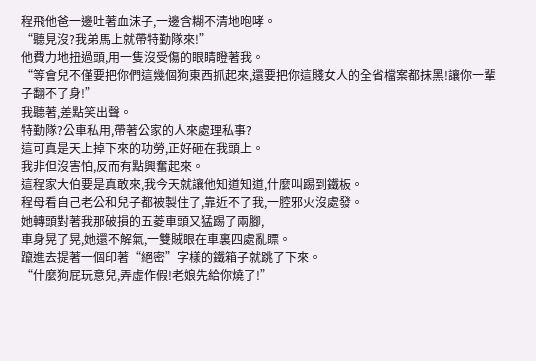程飛他爸一邊吐著血沫子,一邊含糊不清地咆哮。
“聽見沒?我弟馬上就帶特勤隊來!”
他費力地扭過頭,用一隻沒受傷的眼睛瞪著我。
“等會兒不僅要把你們這幾個狗東西抓起來,還要把你這賤女人的全省檔案都抹黑!讓你一輩子翻不了身!”
我聽著,差點笑出聲。
特勤隊?公車私用,帶著公家的人來處理私事?
這可真是天上掉下來的功勞,正好砸在我頭上。
我非但沒害怕,反而有點興奮起來。
這程家大伯要是真敢來,我今天就讓他知道知道,什麼叫踢到鐵板。
程母看自己老公和兒子都被製住了,靠近不了我,一腔邪火沒處發。
她轉頭對著我那破損的五菱車頭又猛踢了兩腳,
車身晃了晃,她還不解氣,一雙賊眼在車裏四處亂瞟。
躥進去提著一個印著“絕密”字樣的鐵箱子就跳了下來。
“什麼狗屁玩意兒,弄虛作假!老娘先給你燒了!”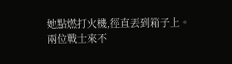她點燃打火機,徑直丟到箱子上。
兩位戰士來不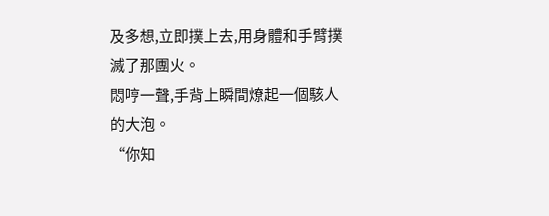及多想,立即撲上去,用身體和手臂撲滅了那團火。
悶哼一聲,手背上瞬間燎起一個駭人的大泡。
“你知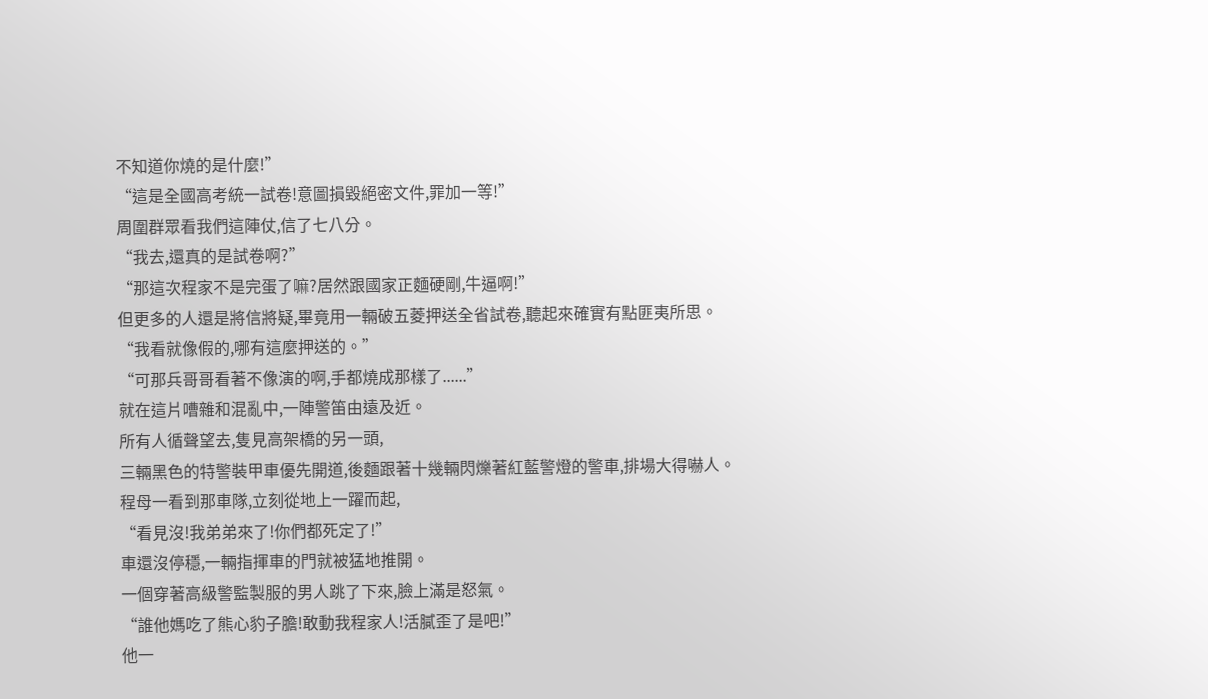不知道你燒的是什麼!”
“這是全國高考統一試卷!意圖損毀絕密文件,罪加一等!”
周圍群眾看我們這陣仗,信了七八分。
“我去,還真的是試卷啊?”
“那這次程家不是完蛋了嘛?居然跟國家正麵硬剛,牛逼啊!”
但更多的人還是將信將疑,畢竟用一輛破五菱押送全省試卷,聽起來確實有點匪夷所思。
“我看就像假的,哪有這麼押送的。”
“可那兵哥哥看著不像演的啊,手都燒成那樣了......”
就在這片嘈雜和混亂中,一陣警笛由遠及近。
所有人循聲望去,隻見高架橋的另一頭,
三輛黑色的特警裝甲車優先開道,後麵跟著十幾輛閃爍著紅藍警燈的警車,排場大得嚇人。
程母一看到那車隊,立刻從地上一躍而起,
“看見沒!我弟弟來了!你們都死定了!”
車還沒停穩,一輛指揮車的門就被猛地推開。
一個穿著高級警監製服的男人跳了下來,臉上滿是怒氣。
“誰他媽吃了熊心豹子膽!敢動我程家人!活膩歪了是吧!”
他一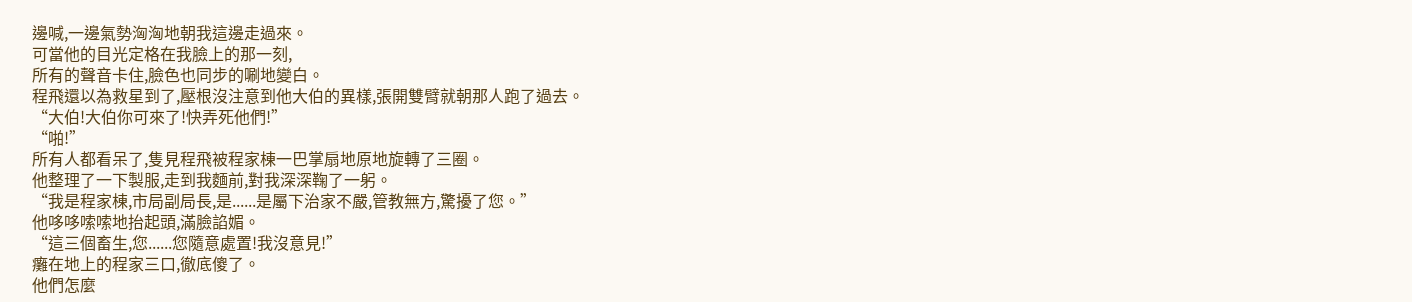邊喊,一邊氣勢洶洶地朝我這邊走過來。
可當他的目光定格在我臉上的那一刻,
所有的聲音卡住,臉色也同步的唰地變白。
程飛還以為救星到了,壓根沒注意到他大伯的異樣,張開雙臂就朝那人跑了過去。
“大伯!大伯你可來了!快弄死他們!”
“啪!”
所有人都看呆了,隻見程飛被程家棟一巴掌扇地原地旋轉了三圈。
他整理了一下製服,走到我麵前,對我深深鞠了一躬。
“我是程家棟,市局副局長,是......是屬下治家不嚴,管教無方,驚擾了您。”
他哆哆嗦嗦地抬起頭,滿臉諂媚。
“這三個畜生,您......您隨意處置!我沒意見!”
癱在地上的程家三口,徹底傻了。
他們怎麼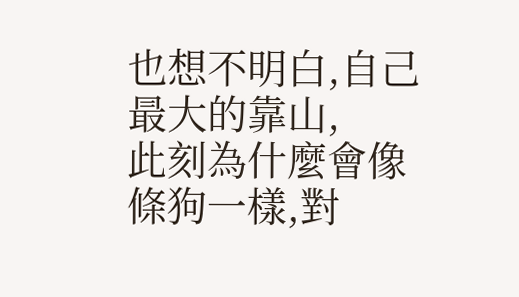也想不明白,自己最大的靠山,
此刻為什麼會像條狗一樣,對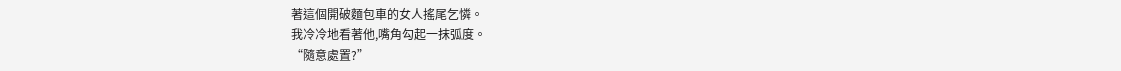著這個開破麵包車的女人搖尾乞憐。
我冷冷地看著他,嘴角勾起一抹弧度。
“隨意處置?”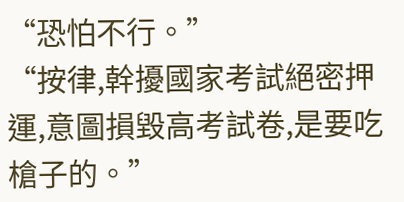“恐怕不行。”
“按律,幹擾國家考試絕密押運,意圖損毀高考試卷,是要吃槍子的。”